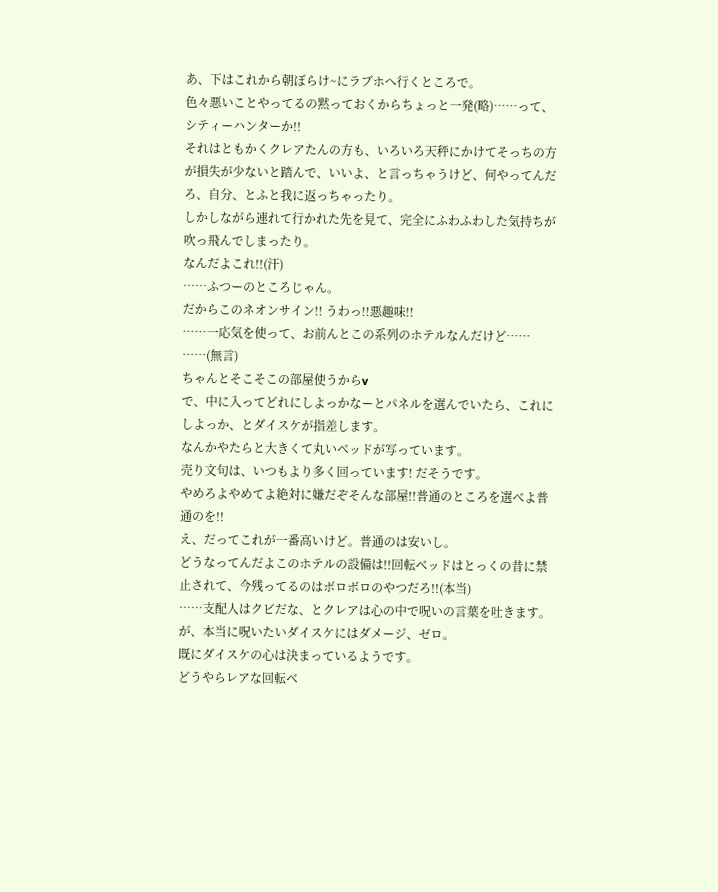あ、下はこれから朝ぼらけ~にラブホへ行くところで。
色々悪いことやってるの黙っておくからちょっと一発(略)……って、シティーハンターか!!
それはともかくクレアたんの方も、いろいろ天秤にかけてそっちの方が損失が少ないと踏んで、いいよ、と言っちゃうけど、何やってんだろ、自分、とふと我に返っちゃったり。
しかしながら連れて行かれた先を見て、完全にふわふわした気持ちが吹っ飛んでしまったり。
なんだよこれ!!(汗)
……ふつーのところじゃん。
だからこのネオンサイン!! うわっ!!悪趣味!!
……一応気を使って、お前んとこの系列のホテルなんだけど……
……(無言)
ちゃんとそこそこの部屋使うからv
で、中に入ってどれにしよっかなーとパネルを選んでいたら、これにしよっか、とダイスケが指差します。
なんかやたらと大きくて丸いベッドが写っています。
売り文句は、いつもより多く回っています! だそうです。
やめろよやめてよ絶対に嫌だぞそんな部屋!!普通のところを選べよ普通のを!!
え、だってこれが一番高いけど。普通のは安いし。
どうなってんだよこのホテルの設備は!!回転ベッドはとっくの昔に禁止されて、今残ってるのはボロボロのやつだろ!!(本当)
……支配人はクビだな、とクレアは心の中で呪いの言葉を吐きます。
が、本当に呪いたいダイスケにはダメージ、ゼロ。
既にダイスケの心は決まっているようです。
どうやらレアな回転ベ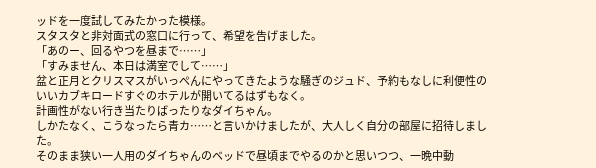ッドを一度試してみたかった模様。
スタスタと非対面式の窓口に行って、希望を告げました。
「あのー、回るやつを昼まで……」
「すみません、本日は満室でして……」
盆と正月とクリスマスがいっぺんにやってきたような騒ぎのジュド、予約もなしに利便性のいいカブキロードすぐのホテルが開いてるはずもなく。
計画性がない行き当たりばったりなダイちゃん。
しかたなく、こうなったら青カ……と言いかけましたが、大人しく自分の部屋に招待しました。
そのまま狭い一人用のダイちゃんのベッドで昼頃までやるのかと思いつつ、一晩中動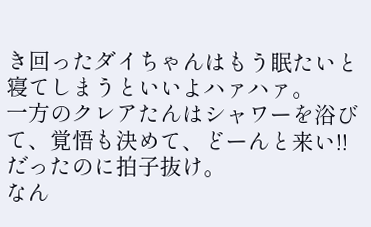き回ったダイちゃんはもう眠たいと寝てしまうといいよハァハァ。
一方のクレアたんはシャワーを浴びて、覚悟も決めて、どーんと来い!!だったのに拍子抜け。
なん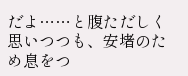だよ……と腹ただしく思いつつも、安堵のため息をつ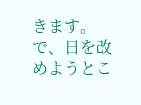きます。
で、日を改めようとこ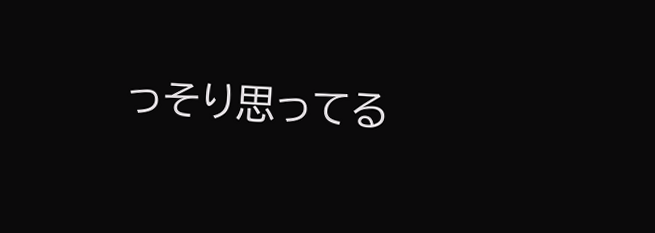っそり思ってる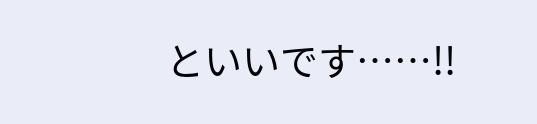といいです……!!